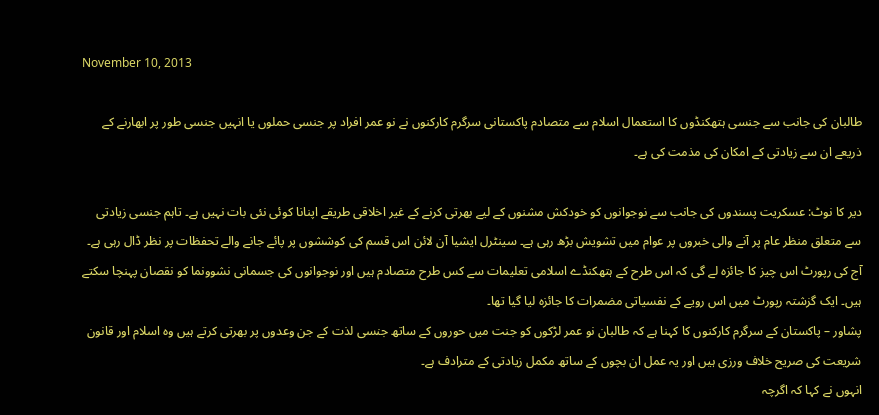November 10, 2013

طالبان کی جانب سے جنسی ہتھکنڈوں کا استعمال اسلام سے متصادم پاکستانی سرگرم کارکنوں نے نو عمر افراد پر جنسی حملوں یا انہیں جنسی طور پر ابھارنے کے ذریعے ان سے زیادتی کے امکان کی مذمت کی ہے۔

دیر کا نوٹ: عسکریت پسندوں کی جانب سے نوجوانوں کو خودکش مشنوں کے لیے بھرتی کرنے کے غیر اخلاقی طریقے اپنانا کوئی نئی بات نہیں ہے۔ تاہم جنسی زیادتی سے متعلق منظر عام پر آنے والی خبروں پر عوام میں تشویش بڑھ رہی ہے۔ سینٹرل ایشیا آن لائن اس قسم کی کوششوں پر پائے جانے والے تحفظات پر نظر ڈال رہی ہے۔ آج کی رپورٹ اس چیز کا جائزہ لے گی کہ اس طرح کے ہتھکنڈے اسلامی تعلیمات سے کس طرح متصادم ہیں اور نوجوانوں کی جسمانی نشوونما کو نقصان پہنچا سکتے ہیں۔ ایک گزشتہ رپورٹ میں اس رویے کے نفسیاتی مضمرات کا جائزہ لیا گیا تھا۔
پشاور – پاکستان کے سرگرم کارکنوں کا کہنا ہے کہ طالبان نو عمر لڑکوں کو جنت میں حوروں کے ساتھ جنسی لذت کے جن وعدوں پر بھرتی کرتے ہیں وہ اسلام اور قانون شریعت کی صریح خلاف ورزی ہیں اور یہ عمل ان بچوں کے ساتھ مکمل زیادتی کے مترادف ہے۔
انہوں نے کہا کہ اگرچہ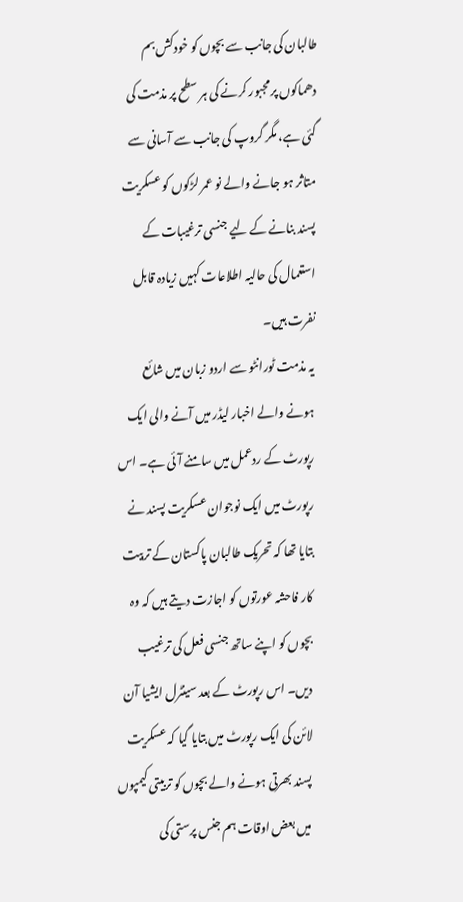طالبان کی جانب سے بچوں کو خودکش بم دھماکوں پر مجبور کرنے کی ہر سطح پر مذمت کی گئی ہے، مگر گروپ کی جانب سے آسانی سے متاثر ہو جانے والے نو عمر لڑکوں کو عسکریت پسند بنانے کے لیے جنسی ترغیبات کے استعمال کی حالیہ اطلاعات کہیں زیادہ قابل نفرت ہیں۔
یہ مذمت ٹورانٹو سے اردو زبان میں شائع ہونے والے اخبار لیڈر میں آنے والی ایک رپورٹ کے ردعمل میں سامنے آئی ہے۔ اس رپورٹ میں ایک نوجوان عسکریت پسند نے بتایا تھا کہ تحریک طالبان پاکستان کے تربیت کار فاحشہ عورتوں کو اجازت دیتے ہیں کہ وہ بچوں کو اپنے ساتھ جنسی فعل کی ترغیب دیں۔ اس رپورٹ کے بعد سینٹرل ایشیا آن لائن کی ایک رپورٹ میں بتایا گیا کہ عسکریت پسند بھرتی ہونے والے بچوں کو تربیتی کیمپوں میں بعض اوقات ہم جنس پرستی کی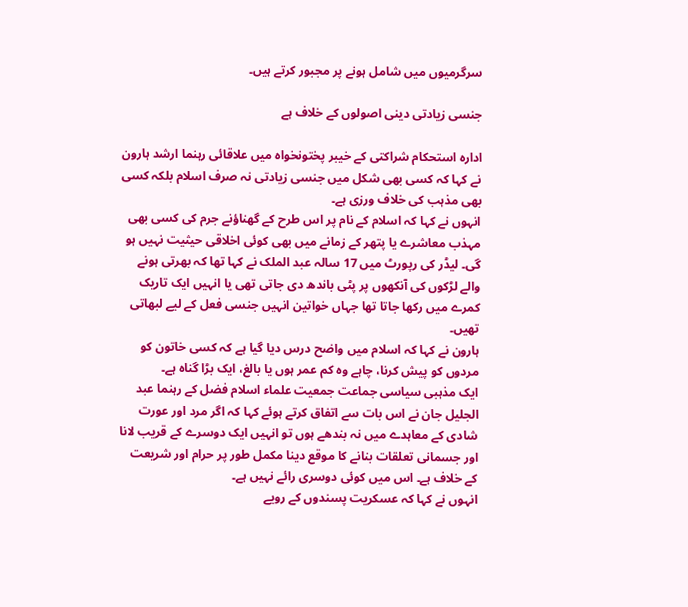سرگرمیوں میں شامل ہونے پر مجبور کرتے ہیں۔

جنسی زیادتی دینی اصولوں کے خلاف ہے

ادارہ استحکام شراکتی کے خیبر پختونخواہ میں علاقائی رہنما ارشد ہارون نے کہا کہ کسی بھی شکل میں جنسی زیادتی نہ صرف اسلام بلکہ کسی بھی مذہب کی خلاف ورزی ہے۔
انہوں نے کہا کہ اسلام کے نام پر اس طرح کے گھناؤنے جرم کی کسی بھی مہذب معاشرے یا پتھر کے زمانے میں بھی کوئی اخلاقی حیثیت نہیں ہو گی۔ لیڈر کی رپورٹ میں 17 سالہ عبد الملک نے کہا تھا کہ بھرتی ہونے والے لڑکوں کی آنکھوں پر پٹی باندھ دی جاتی تھی یا انہیں ایک تاریک کمرے میں رکھا جاتا تھا جہاں خواتین انہیں جنسی فعل کے لیے لبھاتی تھیں۔
ہارون نے کہا کہ اسلام میں واضح درس دیا گیا ہے کہ کسی خاتون کو مردوں کو پیش کرنا، چاہے وہ کم عمر ہوں یا بالغ، ایک بڑا گناہ ہے۔
ایک مذہبی سیاسی جماعت جمعیت علماء اسلام فضل کے رہنما عبد الجلیل جان نے اس بات سے اتفاق کرتے ہوئے کہا کہ اگر مرد اور عورت شادی کے معاہدے میں نہ بندھے ہوں تو انہیں ایک دوسرے کے قریب لانا اور جسمانی تعلقات بنانے کا موقع دینا مکمل طور پر حرام اور شریعت کے خلاف ہے۔ اس میں کوئی دوسری رائے نہیں ہے۔
انہوں نے کہا کہ عسکریت پسندوں کے رویے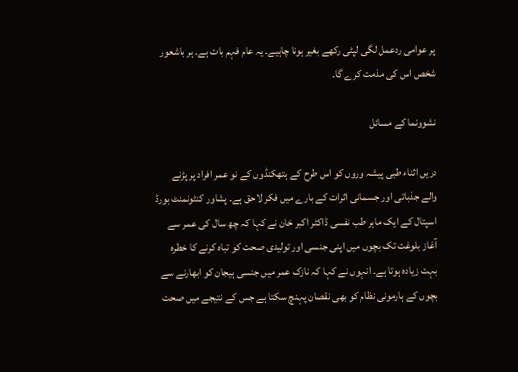پر عوامی ردعمل لگی لپٹی رکھے بغیر ہونا چاہیے۔ یہ عام فہم بات ہے۔ ہر باشعور شخص اس کی مذمت کرے گا۔

نشوونما کے مسائل

دریں اثناء طبی پیشہ وروں کو اس طرح کے ہتھکنڈوں کے نو عمر افراد پر پڑنے والے جذباتی اور جسمانی اثرات کے بارے میں فکر لاحق ہے۔ پشاور کنٹونمنٹ بورڈ اسپتال کے ایک ماہر طب نفسی ڈاکٹر اکبر خان نے کہا کہ چھ سال کی عمر سے آغاز بلوغت تک بچوں میں اپنی جنسی اور تولیدی صحت کو تباہ کرنے کا خطرہ بہت زیادہ ہوتا ہے۔ انہوں نے کہا کہ نازک عمر میں جنسی ہیجان کو ابھارنے سے بچوں کے ہارمونی نظام کو بھی نقصان پہنچ سکتا ہے جس کے نتیجے میں صحت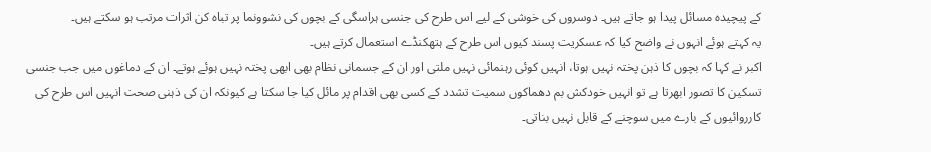کے پیچیدہ مسائل پیدا ہو جاتے ہیں۔ دوسروں کی خوشی کے لیے اس طرح کی جنسی ہراسگی کے بچوں کی نشوونما پر تباہ کن اثرات مرتب ہو سکتے ہیں۔
یہ کہتے ہوئے انہوں نے واضح کیا کہ عسکریت پسند کیوں اس طرح کے ہتھکنڈے استعمال کرتے ہیں۔
اکبر نے کہا کہ بچوں کا ذہن پختہ نہیں ہوتا، انہیں کوئی رہنمائی نہیں ملتی اور ان کے جسمانی نظام بھی ابھی پختہ نہیں ہوئے ہوتے۔ ان کے دماغوں میں جب جنسی تسکین کا تصور ابھرتا ہے تو انہیں خودکش بم دھماکوں سمیت تشدد کے کسی بھی اقدام پر مائل کیا جا سکتا ہے کیونکہ ان کی ذہنی صحت انہیں اس طرح کی کارروائیوں کے بارے میں سوچنے کے قابل نہیں بناتی۔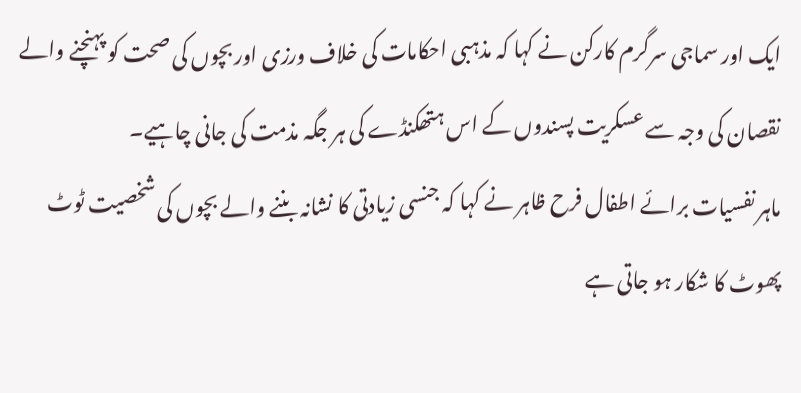ایک اور سماجی سرگرم کارکن نے کہا کہ مذہبی احکامات کی خلاف ورزی اور بچوں کی صحت کو پہنچنے والے نقصان کی وجہ سے عسکریت پسندوں کے اس ہتھکنڈے کی ہر جگہ مذمت کی جانی چاہیے۔
ماہر نفسیات برائے اطفال فرح ظاہر نے کہا کہ جنسی زیادتی کا نشانہ بننے والے بچوں کی شخصیت ٹوٹ پھوٹ کا شکار ہو جاتی ہے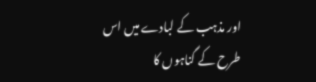اور مذہب کے لبادے میں اس طرح کے گناہوں کا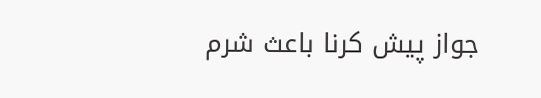جواز پیش کرنا باعث شرم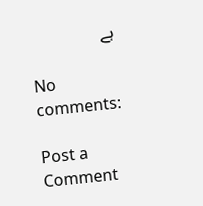ہے

No comments:

Post a Comment